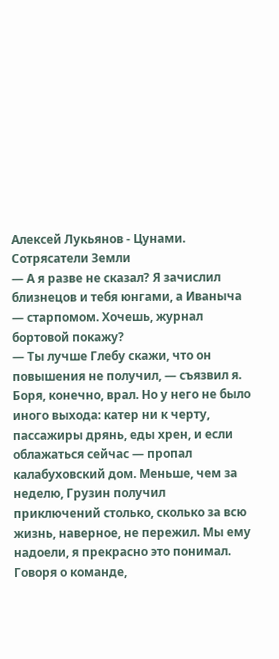Алексей Лукьянов - Цунами. Сотрясатели Земли
— А я разве не сказал? Я зачислил близнецов и тебя юнгами, а Иваныча — старпомом. Хочешь, журнал бортовой покажу?
— Ты лучше Глебу скажи, что он повышения не получил, — съязвил я.
Боря, конечно, врал. Но у него не было иного выхода: катер ни к черту, пассажиры дрянь, еды хрен, и если облажаться сейчас — пропал калабуховский дом. Меньше, чем за неделю, Грузин получил приключений столько, сколько за всю жизнь, наверное, не пережил. Мы ему надоели, я прекрасно это понимал. Говоря о команде,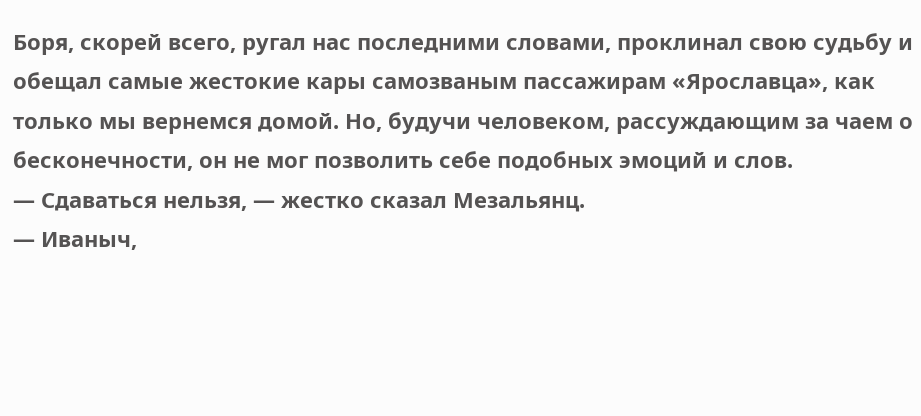Боря, скорей всего, ругал нас последними словами, проклинал свою судьбу и обещал самые жестокие кары самозваным пассажирам «Ярославца», как только мы вернемся домой. Но, будучи человеком, рассуждающим за чаем о бесконечности, он не мог позволить себе подобных эмоций и слов.
— Сдаваться нельзя, — жестко сказал Мезальянц.
— Иваныч,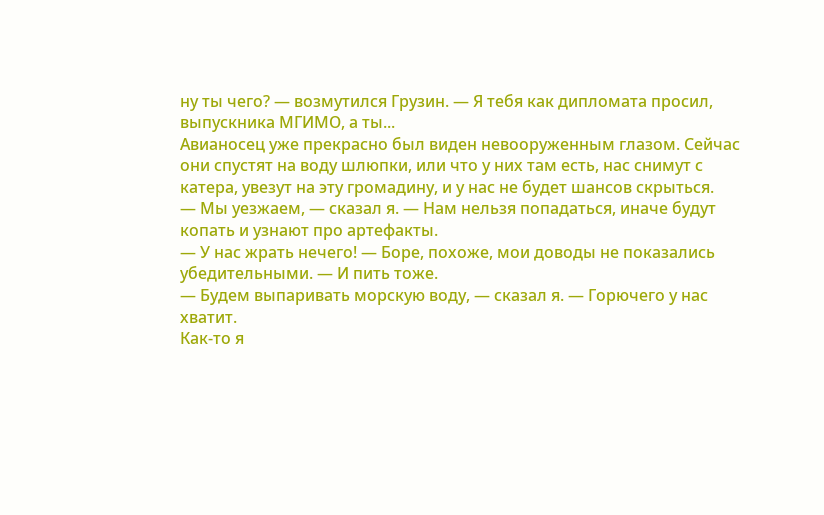ну ты чего? — возмутился Грузин. — Я тебя как дипломата просил, выпускника МГИМО, а ты...
Авианосец уже прекрасно был виден невооруженным глазом. Сейчас они спустят на воду шлюпки, или что у них там есть, нас снимут с катера, увезут на эту громадину, и у нас не будет шансов скрыться.
— Мы уезжаем, — сказал я. — Нам нельзя попадаться, иначе будут копать и узнают про артефакты.
— У нас жрать нечего! — Боре, похоже, мои доводы не показались убедительными. — И пить тоже.
— Будем выпаривать морскую воду, — сказал я. — Горючего у нас хватит.
Как-то я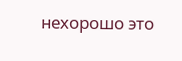нехорошо это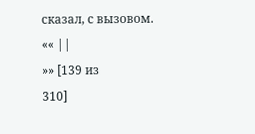сказал, с вызовом.
«« ||
»» [139 из
310]